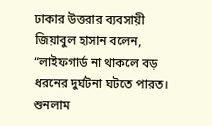ঢাকার উত্তরার ব্যবসায়ী জিয়াবুল হাসান বলেন, “লাইফগার্ড না থাকলে বড় ধরনের দুর্ঘটনা ঘটতে পারত। শুনলাম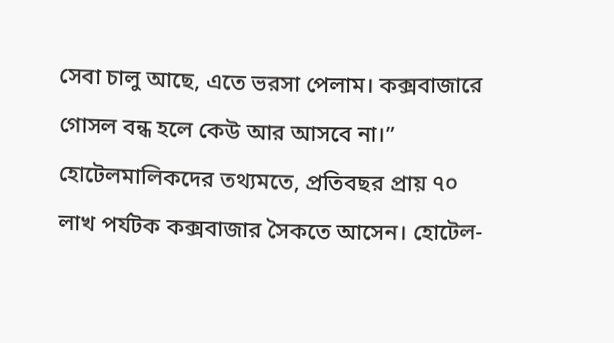সেবা চালু আছে, এতে ভরসা পেলাম। কক্সবাজারে গোসল বন্ধ হলে কেউ আর আসবে না।”
হোটেলমালিকদের তথ্যমতে, প্রতিবছর প্রায় ৭০ লাখ পর্যটক কক্সবাজার সৈকতে আসেন। হোটেল-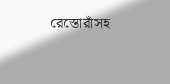রেস্তোরাঁসহ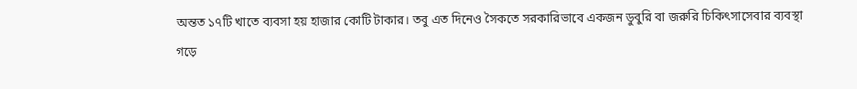অন্তত ১৭টি খাতে ব্যবসা হয় হাজার কোটি টাকার। তবু এত দিনেও সৈকতে সরকারিভাবে একজন ডুবুরি বা জরুরি চিকিৎসাসেবার ব্যবস্থা গড়ে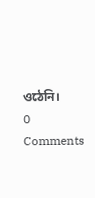ওঠেনি।
0 Comments